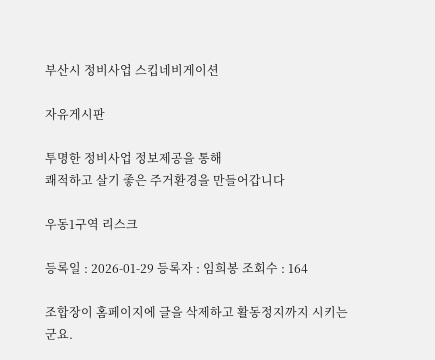부산시 정비사업 스킵네비게이션

자유게시판

투명한 정비사업 정보제공을 통해
쾌적하고 살기 좋은 주거환경을 만들어갑니다

우동1구역 리스크

등록일 : 2026-01-29 등록자 : 임희봉 조회수 : 164

조합장이 홈페이지에 글을 삭제하고 활동정지까지 시키는군요.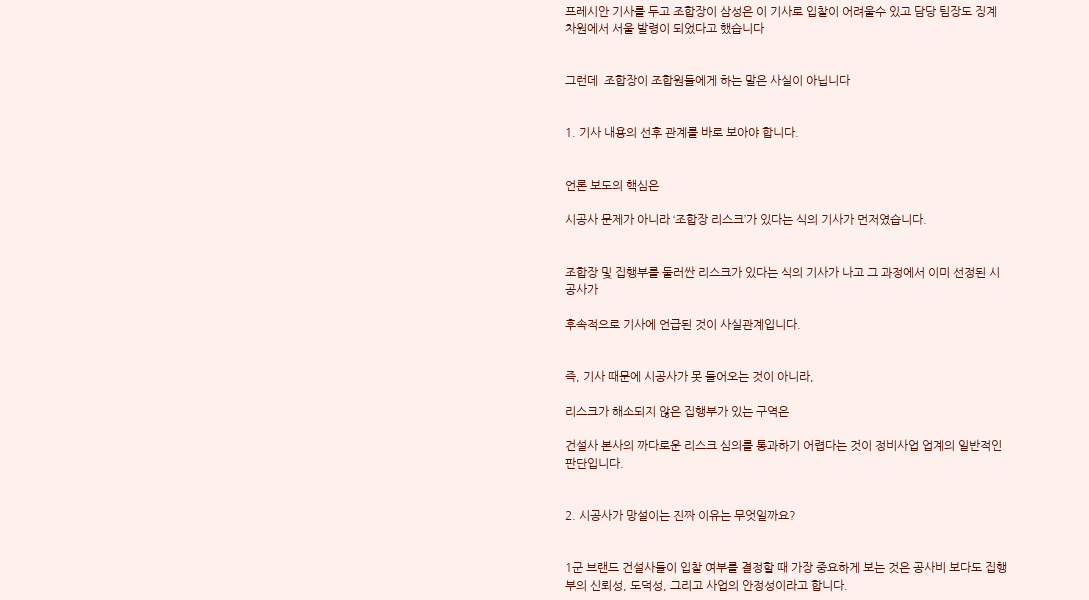프레시안 기사를 두고 조합장이 삼성은 이 기사로 입찰이 어려울수 있고 담당 팀장도 징계차원에서 서울 발령이 되었다고 했습니다


그런데  조합장이 조합원들에게 하는 말은 사실이 아닙니다


1. 기사 내용의 선후 관계를 바로 보아야 합니다.


언론 보도의 핵심은

시공사 문제가 아니라 ‘조합장 리스크’가 있다는 식의 기사가 먼저였습니다.


조합장 및 집행부를 둘러싼 리스크가 있다는 식의 기사가 나고 그 과정에서 이미 선정된 시공사가

후속적으로 기사에 언급된 것이 사실관계입니다.


즉, 기사 때문에 시공사가 못 들어오는 것이 아니라,

리스크가 해소되지 않은 집행부가 있는 구역은

건설사 본사의 까다로운 리스크 심의를 통과하기 어렵다는 것이 정비사업 업계의 일반적인 판단입니다.


2. 시공사가 망설이는 진짜 이유는 무엇일까요?


1군 브랜드 건설사들이 입찰 여부를 결정할 때 가장 중요하게 보는 것은 공사비 보다도 집행부의 신뢰성, 도덕성, 그리고 사업의 안정성이라고 합니다.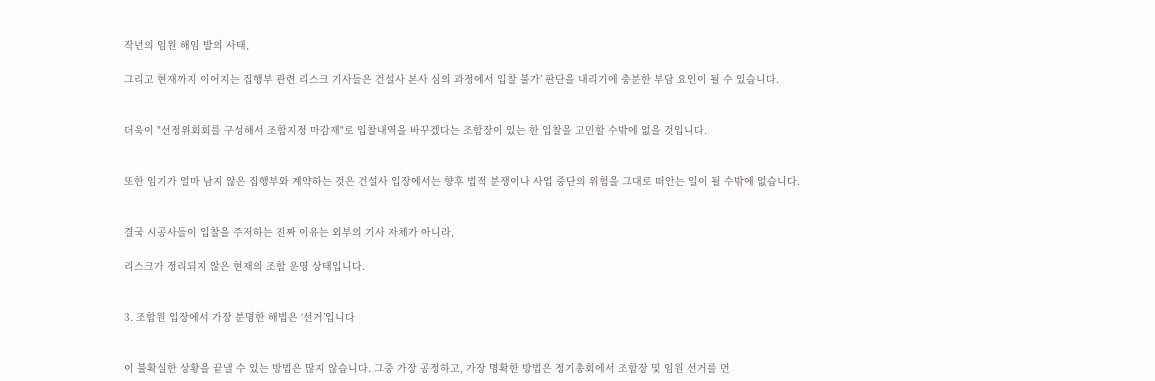작년의 임원 해임 발의 사태,

그리고 현재까지 이어지는 집행부 관련 리스크 기사들은 건설사 본사 심의 과정에서 입찰 불가’ 판단을 내리기에 충분한 부담 요인이 될 수 있습니다.


더욱이 "선정위회회를 구성해서 조합지정 마감재"로 입찰내역을 바꾸겠다는 조합장이 있는 한 입찰을 고민할 수밖에 없을 것입니다.


또한 임기가 얼마 남지 않은 집행부와 계약하는 것은 건설사 입장에서는 향후 법적 분쟁이나 사업 중단의 위험을 그대로 떠안는 일이 될 수밖에 없습니다.


결국 시공사들이 입찰을 주저하는 진짜 이유는 외부의 기사 자체가 아니라,

리스크가 정리되지 않은 현재의 조합 운영 상태입니다.


3. 조합원 입장에서 가장 분명한 해법은 ‘선거’입니다


이 불확실한 상황을 끝낼 수 있는 방법은 많지 않습니다. 그중 가장 공정하고, 가장 명확한 방법은 정기총회에서 조합장 및 임원 선거를 먼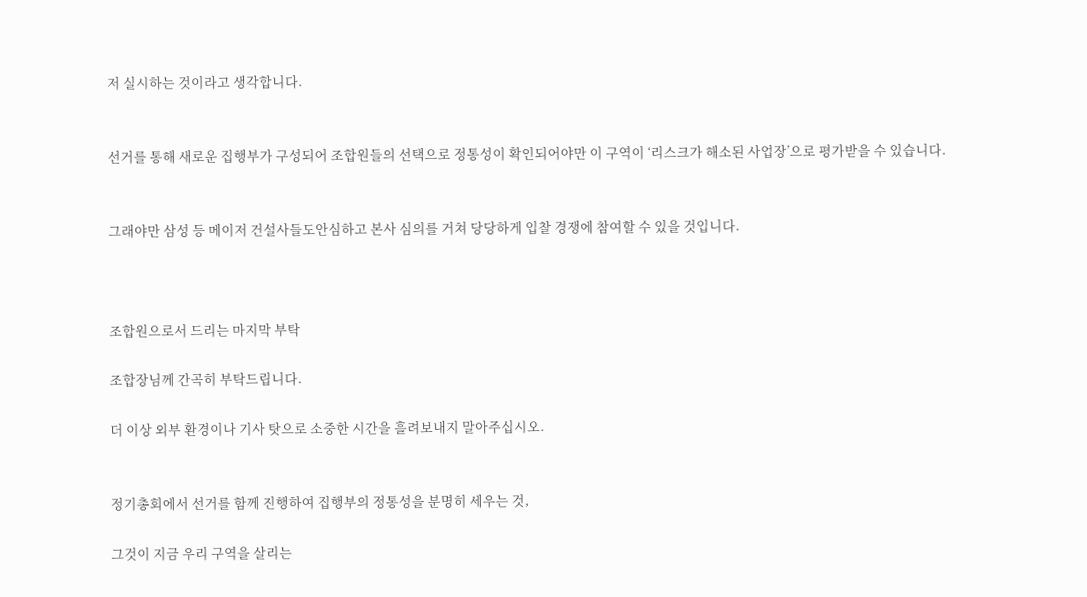저 실시하는 것이라고 생각합니다.


선거를 통해 새로운 집행부가 구성되어 조합원들의 선택으로 정통성이 확인되어야만 이 구역이 ‘리스크가 해소된 사업장’으로 평가받을 수 있습니다.


그래야만 삼성 등 메이저 건설사들도안심하고 본사 심의를 거쳐 당당하게 입찰 경쟁에 참여할 수 있을 것입니다.



조합원으로서 드리는 마지막 부탁

조합장님께 간곡히 부탁드립니다.

더 이상 외부 환경이나 기사 탓으로 소중한 시간을 흘려보내지 말아주십시오.


정기총회에서 선거를 함께 진행하여 집행부의 정통성을 분명히 세우는 것,

그것이 지금 우리 구역을 살리는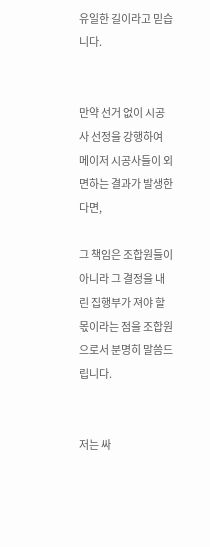유일한 길이라고 믿습니다.


만약 선거 없이 시공사 선정을 강행하여 메이저 시공사들이 외면하는 결과가 발생한다면,

그 책임은 조합원들이 아니라 그 결정을 내린 집행부가 져야 할 몫이라는 점을 조합원으로서 분명히 말씀드립니다.


저는 싸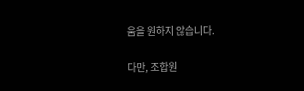움을 원하지 않습니다.

다만, 조합원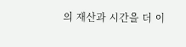의 재산과 시간을 더 이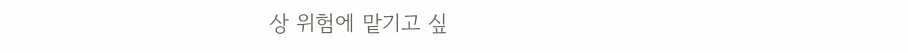상 위험에 맡기고 싶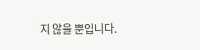지 않을 뿐입니다.